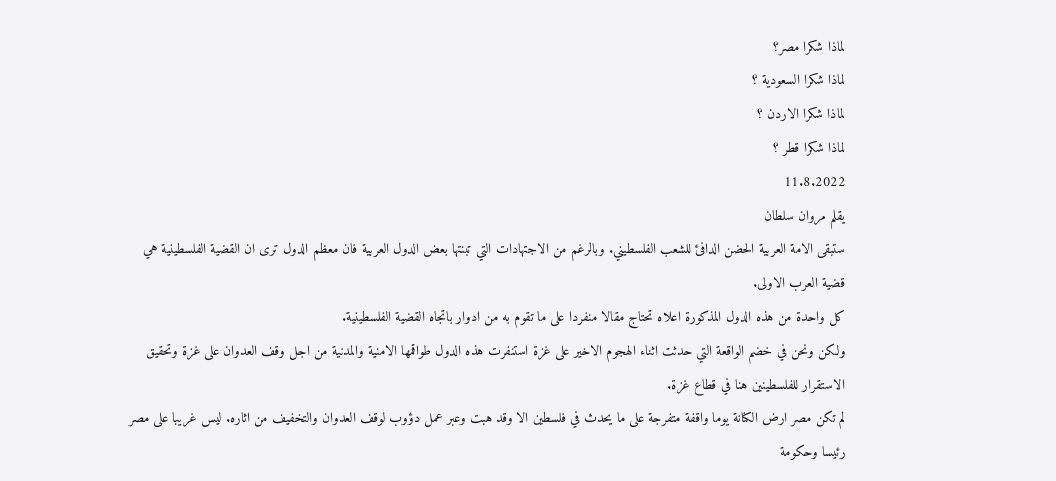لماذا شكرا مصر؟
لماذا شكرا السعودية ؟
لماذا شكرا الاردن ؟
لماذا شكرا قطر ؟
11.8.2022
يقلم مروان سلطان
ستبقى الامة العربية الحضن الدافئ للشعب الفلسطيني. وبالرغم من الاجتهادات التي تبنتها بعض الدول العربية فان معظم الدول ترى ان القضية الفلسطينية هي قضية العرب الاولى.
كل واحدة من هذه الدول المذكورة اعلاه تحتاج مقالا منفردا على ما تقوم به من ادوار باتجاه القضية الفلسطينية.
ولكن ونحن في خضم الواقعة التي حدثت اثناء الهجوم الاخير على غزة استنفرت هذه الدول طواقمها الامنية والمدنية من اجل وقف العدوان على غزة وتحقيق الاستقرار للفلسطينين هنا في قطاع غزة.
لم تكن مصر ارض الكنانة يوما واقفة متفرجة على ما يحدث في فلسطين الا وقد هبت وعبر عمل دؤوب لوقف العدوان والتخفيف من اثاره. ليس غريبا على مصر رئيسا وحكومة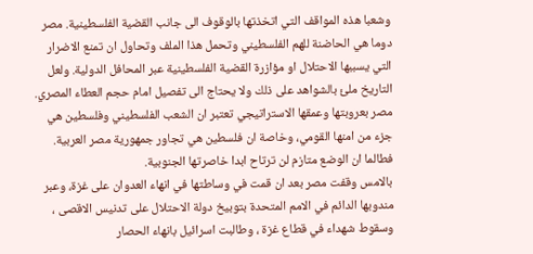وشعبا هذه المواقف التي اتخذتها بالوقوف الى جانب القضية الفلسطينية. مصر دوما هي الحاضنة للهم الفلسطيني وتحمل هذا الملف وتحاول ان تمنع الاضرار التي يسببها الاحتلال او مؤازرة القضية الفلسطينية عبر المحافل الدولية. ولعل التاريخ ملئ بالشواهد على ذلك ولا يحتاج الى تفصيل امام حجم العطاء المصري.
مصر بعروبتها وعمقها الاستراتيجي تعتبر ان الشعب الفلسطيني وفلسطين هي جزء من امنها القومي، وخاصة ان فلسطين هي تجاور جمهورية مصر العربية. فطالما ان الوضع متازم لن ترتاح ابدا خاصرتها الجنوبية.
بالامس وقفت مصر بعد ان قمت في وساطتها في انهاء العدوان على غزة، وعبر مندوبها الدائم في الامم المتحدة بتوبيخ دولة الاحتلال على تدنيس الاقصى ، وسقوط شهداء في قطاع غزة ، وطالبت اسرائيل بانهاء الحصار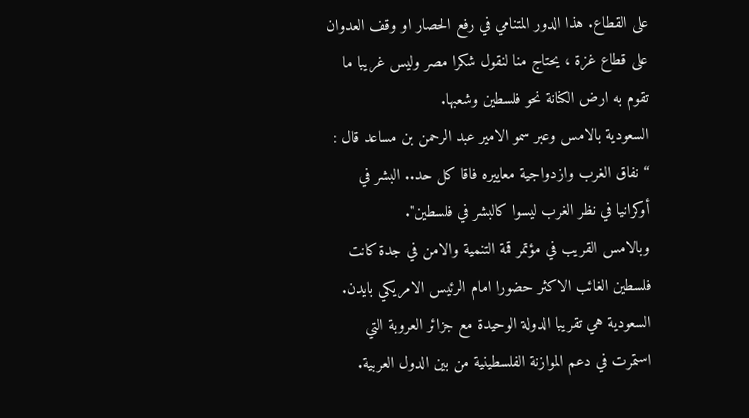على القطاع. هذا الدور المتنامي في رفع الحصار او وقف العدوان على قطاع غزة ، يحتاج منا لنقول شكرا مصر وليس غريبا ما تقوم به ارض الكنانة نحو فلسطين وشعبها.
السعودية بالامس وعبر سمو الامير عبد الرحمن بن مساعد قال : “نفاق الغرب وازدواجية معاييره فاقا كل حد.. البشر في أوكرانيا في نظر الغرب ليسوا كالبشر في فلسطين".
وبالامس القريب في مؤتمر قمة التنمية والامن في جدة كانت فلسطين الغائب الاكثر حضورا امام الرئيس الامريكي بايدن.
السعودية هي تقريبا الدولة الوحيدة مع جزائر العروبة التي استمرت في دعم الموازنة الفلسطينية من بين الدول العربية.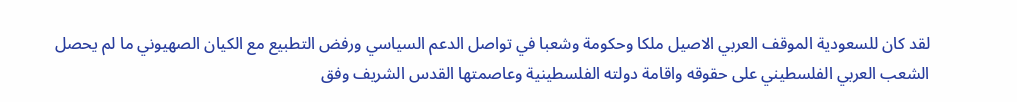لقد كان للسعودية الموقف العربي الاصيل ملكا وحكومة وشعبا في تواصل الدعم السياسي ورفض التطبيع مع الكيان الصهيوني ما لم يحصل الشعب العربي الفلسطيني على حقوقه واقامة دولته الفلسطينية وعاصمتها القدس الشريف وفق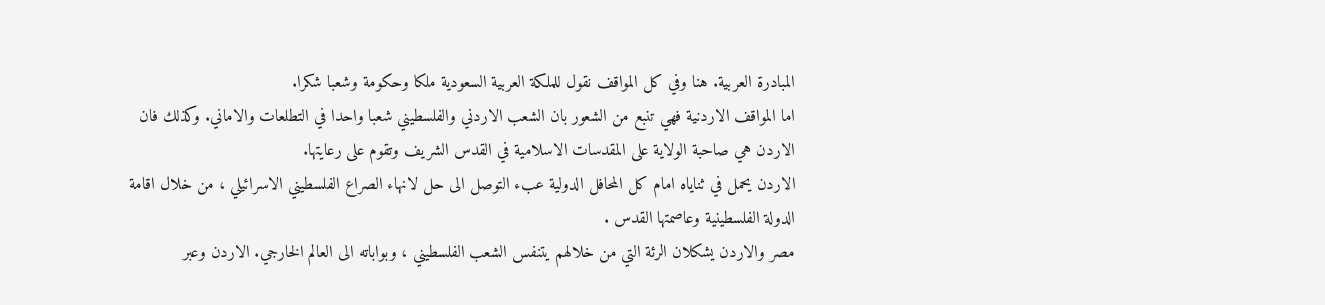المبادرة العربية. هنا وفي كل المواقف نقول للملكة العربية السعودية ملكا وحكومة وشعبا شكرا.
اما المواقف الاردنية فهي تنبع من الشعور بان الشعب الاردني والفلسطيني شعبا واحدا في التطلعات والاماني. وكذلك فان الاردن هي صاحبة الولاية على المقدسات الاسلامية في القدس الشريف وتقوم على رعايتها.
الاردن يحمل في ثناياه امام كل المحافل الدولية عبء التوصل الى حل لانهاء الصراع الفلسطيني الاسرائيلي ، من خلال اقامة الدولة الفلسطينية وعاصمتها القدس .
مصر والاردن يشكلان الرئة التي من خلالهم يتنفس الشعب الفلسطيني ، وبواباته الى العالم الخارجي. الاردن وعبر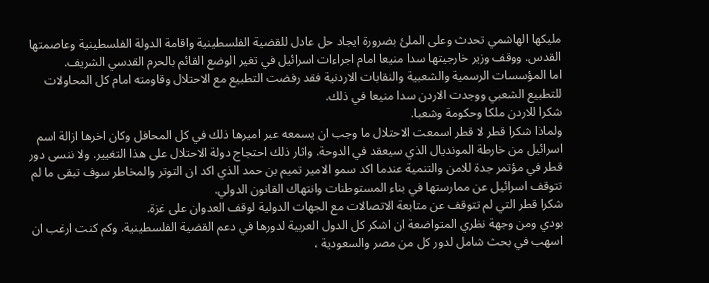مليكها الهاشمي تحدث وعلى الملئ بضرورة ايجاد حل عادل للقضية الفلسطينية واقامة الدولة الفلسطينية وعاصمتها القدس. ووقف وزير خارجيتها سدا منيعا امام اجراءات اسرائيل في تغير الوضع القائم بالحرم القدسي الشريف.
اما المؤسسات الرسمية والشعبية والنقابات الاردنية فقد رفضت التطبيع مع الاحتلال وقاومته امام كل المحاولات للتطبيع الشعبي ووجدت الاردن سدا منيعا في ذلك.
شكرا للاردن ملكا وحكومة وشعبا.
ولماذا شكرا قطر لا قطر اسمعت الاحتلال ما وجب ان يسمعه عبر اميرها ذلك في كل المحافل وكان اخرها ازالة اسم اسرائيل من خارطة المونديال الذي سيعقد في الدوحة. واثار ذلك احتجاج دولة الاحتلال على هذا التغيير. ولا ننسى دور قطر في مؤتمر جدة للامن والتنمية عندما اكد سمو الامير تميم بن حمد الذي اكد ان التوتر والمخاطر سوف تبقى ما لم تتوقف اسرائيل عن ممارستها في بناء المستوطنات وانتهاك القانون الدولي.
شكرا قطر التي لم تتوقف عن متابعة الاتصالات مع الجهات الدولية لوقف العدوان على غزة.
بودي ومن وجهة نظري المتواضعة ان اشكر كل الدول العربية لدورها في دعم القضية الفلسطينية. وكم كنت ارغب ان اسهب في بحث شامل لدور كل من مصر والسعودية ،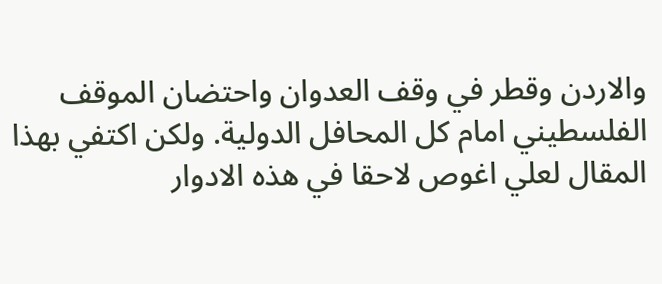والاردن وقطر في وقف العدوان واحتضان الموقف الفلسطيني امام كل المحافل الدولية. ولكن اكتفي بهذا المقال لعلي اغوص لاحقا في هذه الادوار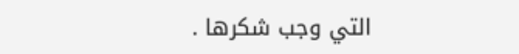التي وجب شكرها .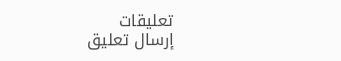تعليقات
إرسال تعليق